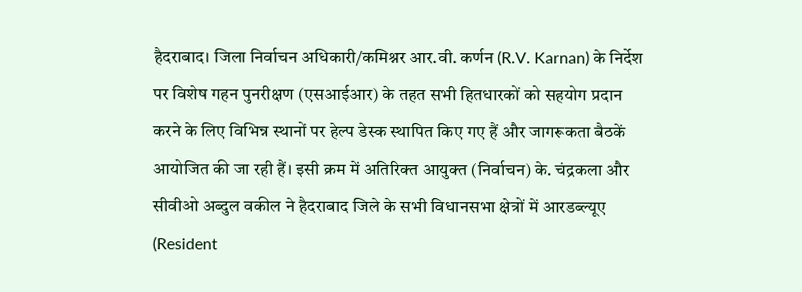हैदराबाद। जिला निर्वाचन अधिकारी/कमिश्नर आर.वी. कर्णन (R.V. Karnan) के निर्देश पर विशेष गहन पुनरीक्षण (एसआईआर) के तहत सभी हितधारकों को सहयोग प्रदान करने के लिए विभिन्न स्थानों पर हेल्प डेस्क स्थापित किए गए हैं और जागरूकता बैठकें आयोजित की जा रही हैं। इसी क्रम में अतिरिक्त आयुक्त (निर्वाचन) के. चंद्रकला और सीवीओ अब्दुल वकील ने हैदराबाद जिले के सभी विधानसभा क्षेत्रों में आरडब्ल्यूए (Resident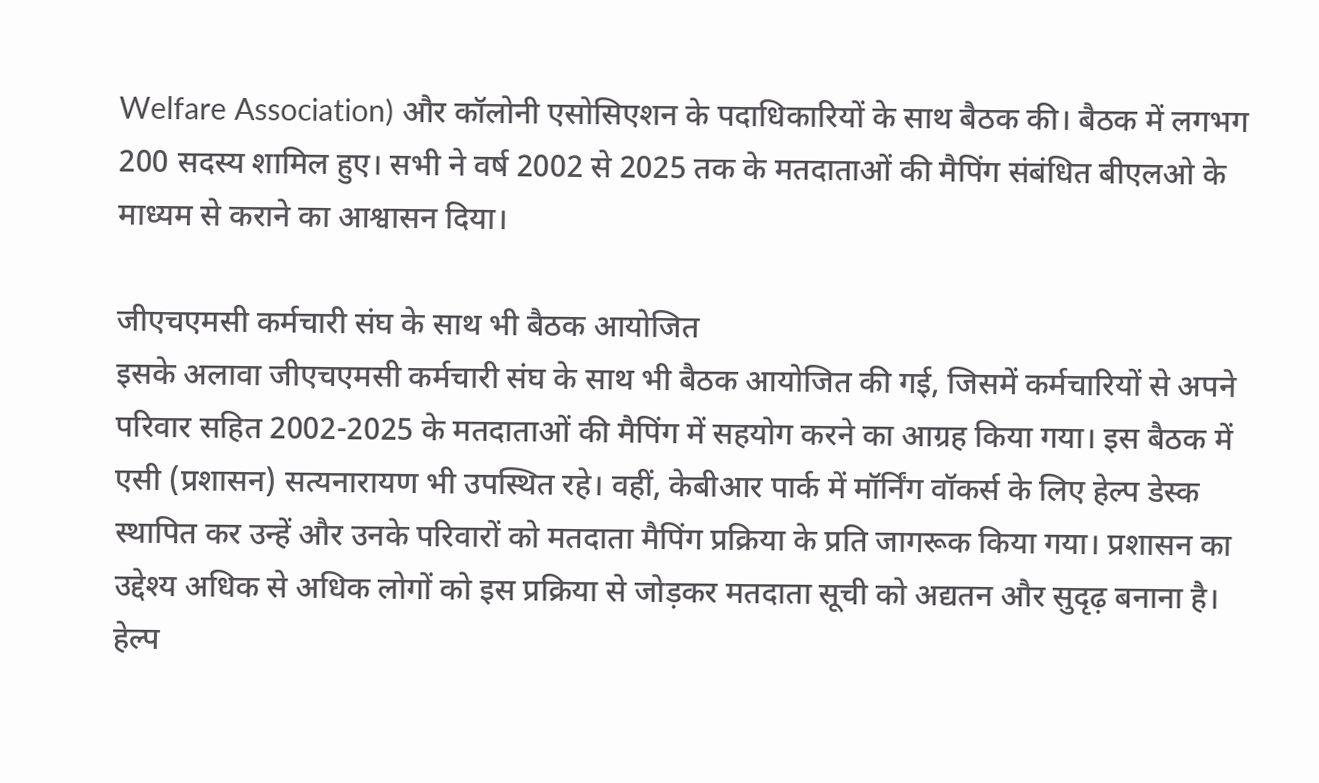Welfare Association) और कॉलोनी एसोसिएशन के पदाधिकारियों के साथ बैठक की। बैठक में लगभग 200 सदस्य शामिल हुए। सभी ने वर्ष 2002 से 2025 तक के मतदाताओं की मैपिंग संबंधित बीएलओ के माध्यम से कराने का आश्वासन दिया।

जीएचएमसी कर्मचारी संघ के साथ भी बैठक आयोजित
इसके अलावा जीएचएमसी कर्मचारी संघ के साथ भी बैठक आयोजित की गई, जिसमें कर्मचारियों से अपने परिवार सहित 2002-2025 के मतदाताओं की मैपिंग में सहयोग करने का आग्रह किया गया। इस बैठक में एसी (प्रशासन) सत्यनारायण भी उपस्थित रहे। वहीं, केबीआर पार्क में मॉर्निंग वॉकर्स के लिए हेल्प डेस्क स्थापित कर उन्हें और उनके परिवारों को मतदाता मैपिंग प्रक्रिया के प्रति जागरूक किया गया। प्रशासन का उद्देश्य अधिक से अधिक लोगों को इस प्रक्रिया से जोड़कर मतदाता सूची को अद्यतन और सुदृढ़ बनाना है।
हेल्प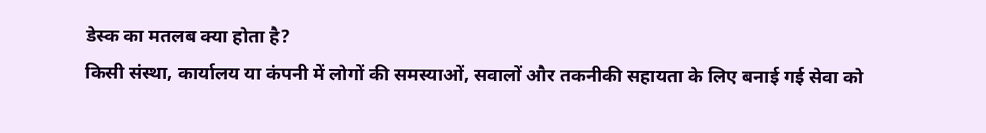डेस्क का मतलब क्या होता है?
किसी संस्था, कार्यालय या कंपनी में लोगों की समस्याओं, सवालों और तकनीकी सहायता के लिए बनाई गई सेवा को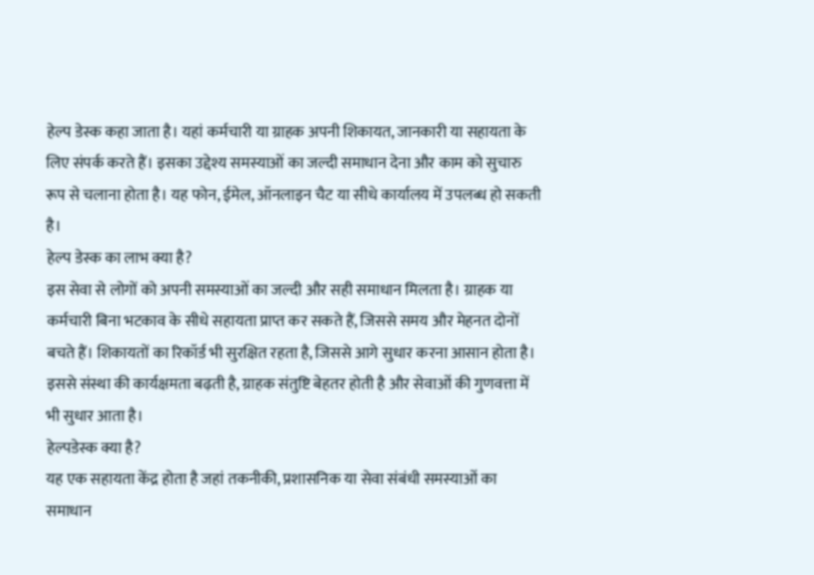हेल्प डेस्क कहा जाता है। यहां कर्मचारी या ग्राहक अपनी शिकायत, जानकारी या सहायता के लिए संपर्क करते हैं। इसका उद्देश्य समस्याओं का जल्दी समाधान देना और काम को सुचारु रूप से चलाना होता है। यह फोन, ईमेल, ऑनलाइन चैट या सीधे कार्यालय में उपलब्ध हो सकती है।
हेल्प डेस्क का लाभ क्या है?
इस सेवा से लोगों को अपनी समस्याओं का जल्दी और सही समाधान मिलता है। ग्राहक या कर्मचारी बिना भटकाव के सीधे सहायता प्राप्त कर सकते हैं, जिससे समय और मेहनत दोनों बचते हैं। शिकायतों का रिकॉर्ड भी सुरक्षित रहता है, जिससे आगे सुधार करना आसान होता है। इससे संस्था की कार्यक्षमता बढ़ती है, ग्राहक संतुष्टि बेहतर होती है और सेवाओं की गुणवत्ता में भी सुधार आता है।
हेल्पडेस्क क्या है?
यह एक सहायता केंद्र होता है जहां तकनीकी, प्रशासनिक या सेवा संबंधी समस्याओं का समाधान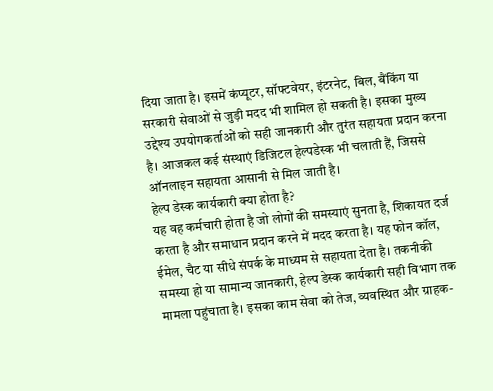दिया जाता है। इसमें कंप्यूटर, सॉफ्टवेयर, इंटरनेट, बिल, बैंकिंग या सरकारी सेवाओं से जुड़ी मदद भी शामिल हो सकती है। इसका मुख्य उद्देश्य उपयोगकर्ताओं को सही जानकारी और तुरंत सहायता प्रदान करना है। आजकल कई संस्थाएं डिजिटल हेल्पडेस्क भी चलाती हैं, जिससे ऑनलाइन सहायता आसानी से मिल जाती है।
हेल्प डेस्क कार्यकारी क्या होता है?
यह वह कर्मचारी होता है जो लोगों की समस्याएं सुनता है, शिकायत दर्ज करता है और समाधान प्रदान करने में मदद करता है। यह फोन कॉल, ईमेल, चैट या सीधे संपर्क के माध्यम से सहायता देता है। तकनीकी समस्या हो या सामान्य जानकारी, हेल्प डेस्क कार्यकारी सही विभाग तक मामला पहुंचाता है। इसका काम सेवा को तेज, व्यवस्थित और ग्राहक-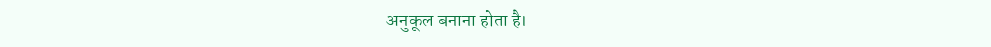अनुकूल बनाना होता है।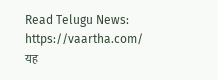Read Telugu News: https://vaartha.com/
यह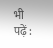भी पढ़ें :